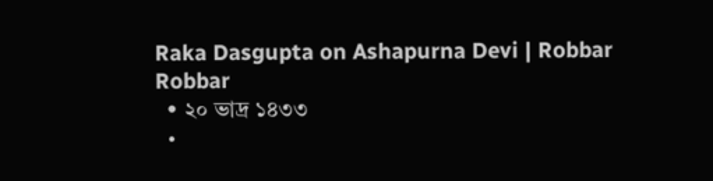Raka Dasgupta on Ashapurna Devi | Robbar
Robbar
  • ২০ ভাদ্র ১৪৩৩
  •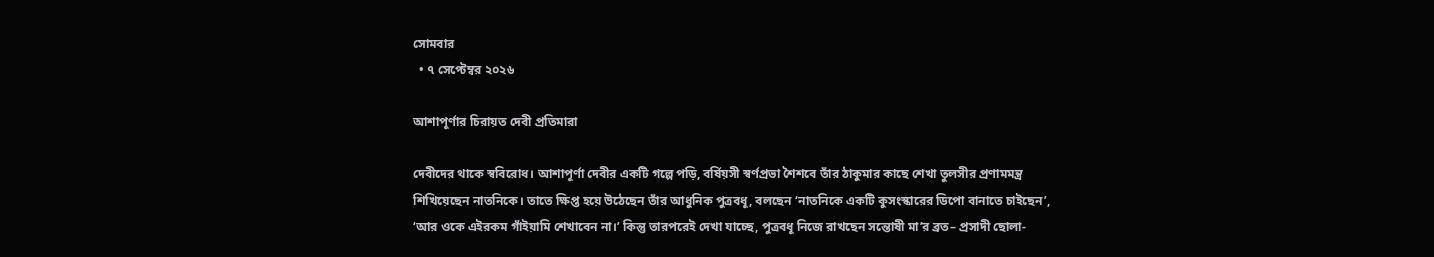সোমবার
  • ৭ সেপ্টেম্বর ২০২৬

আশাপূর্ণার চিরায়ত দেবী প্রতিমারা

দেবীদের থাকে স্ববিরোধ। আশাপূর্ণা দেবীর একটি গল্পে পড়ি, বর্ষিয়সী স্বর্ণপ্রভা শৈশবে তাঁর ঠাকুমার কাছে শেখা তুলসীর প্রণামমন্ত্র শিখিয়েছেন নাতনিকে। তাতে ক্ষিপ্ত হয়ে উঠেছেন তাঁর আধুনিক পুত্রবধূ, বলছেন ‘নাতনিকে একটি কুসংস্কারের ডিপো বানাতে চাইছেন’, ‘আর ওকে এইরকম গাঁইয়ামি শেখাবেন না।’ কিন্তু তারপরেই দেখা যাচ্ছে, পুত্রবধূ নিজে রাখছেন সন্তোষী মা’র ব্রত– প্রসাদী ছোলা-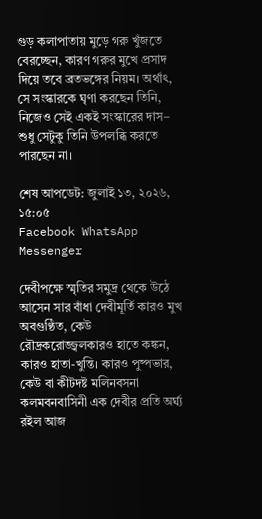গুড় কলাপাতায় মুড়ে গরু খুঁজতে বেরচ্ছেন, কারণ গরুর মুখে প্রসাদ দিয়ে তবে ব্রতভঙ্গের নিয়ম। অর্থাৎ, সে সংস্কারকে ঘৃণা করছেন তিনি, নিজেও সেই একই সংস্কারের দাস– শুধু সেটুকু তিনি উপলব্ধি করতে পারছেন না।

শেষ আপডেট: জুলাই ১৩, ২০২৬, ১৫:০৫
Facebook WhatsApp Messenger

দেবীপক্ষে স্মৃতির সমুদ্র থেকে উঠে আসেন সার বাঁধা দেবীমূর্তি কারও মুখ অবগুণ্ঠিত, কেউ রৌদ্রকরোজ্জ্বলকারও হাতে কঙ্কন, কারও হাতা-খুন্তি। কারও পুষ্পভার, কেউ বা কীটদষ্ট মলিনবসনা কলমবনবাসিনী এক দেবীর প্রতি অর্ঘ্য রইল আজ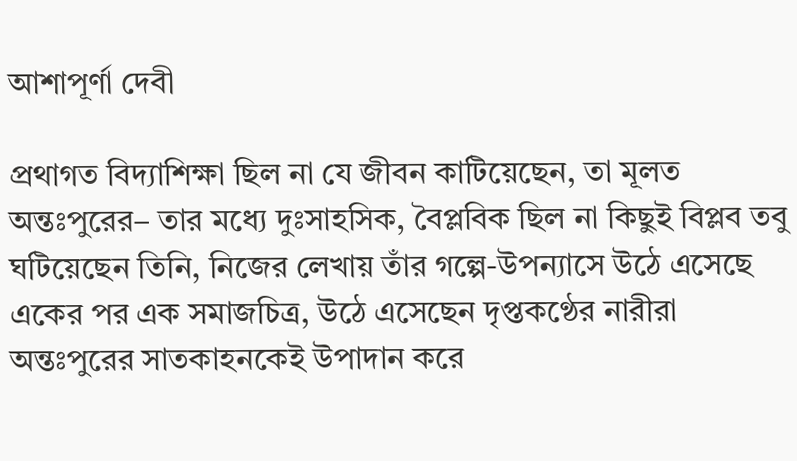আশাপূর্ণা দেবী

প্রথাগত বিদ্যাশিক্ষা ছিল না যে জীবন কাটিয়েছেন, তা মূলত অন্তঃপুরের– তার মধ্যে দুঃসাহসিক, বৈপ্লবিক ছিল না কিছুই বিপ্লব তবু ঘটিয়েছেন তিনি, নিজের লেখায় তাঁর গল্পে-উপন্যাসে উঠে এসেছে একের পর এক সমাজচিত্র, উঠে এসেছেন দৃপ্তকণ্ঠের নারীরা অন্তঃপুরের সাতকাহনকেই উপাদান করে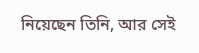নিয়েছেন তিনি, আর সেই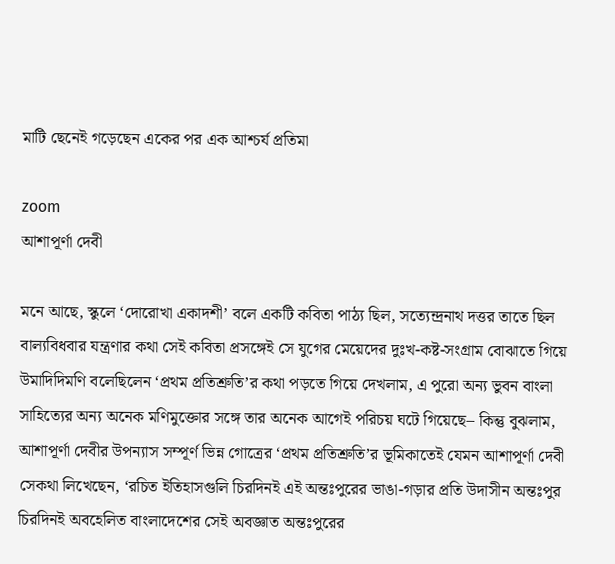মাটি ছেনেই গড়েছেন একের পর এক আশ্চর্য প্রতিমা

zoom
আশাপূর্ণা দেবী

মনে আছে, স্কুলে ‘দোরোখা একাদশী’ বলে একটি কবিতা পাঠ্য ছিল, সত্যেন্দ্রনাথ দত্তর তাতে ছিল বাল্যবিধবার যন্ত্রণার কথা সেই কবিতা প্রসঙ্গেই সে যুগের মেয়েদের দুঃখ-কষ্ট-সংগ্রাম বোঝাতে গিয়ে উমাদিদিমণি বলেছিলেন ‘প্রথম প্রতিশ্রুতি’র কথা পড়তে গিয়ে দেখলাম, এ পুরো অন্য ভুবন বাংলা সাহিত্যের অন্য অনেক মণিমুক্তোর সঙ্গে তার অনেক আগেই পরিচয় ঘটে গিয়েছে– কিন্তু বুঝলাম, আশাপূর্ণা দেবীর উপন্যাস সম্পূর্ণ ভিন্ন গোত্রের ‘প্রথম প্রতিশ্রুতি’র ভূমিকাতেই যেমন আশাপূর্ণা দেবী সেকথা লিখেছেন, ‘রচিত ইতিহাসগুলি চিরদিনই এই অন্তঃপুরের ভাঙা-গড়ার প্রতি উদাসীন অন্তঃপুর চিরদিনই অবহেলিত বাংলাদেশের সেই অবজ্ঞাত অন্তঃপুরের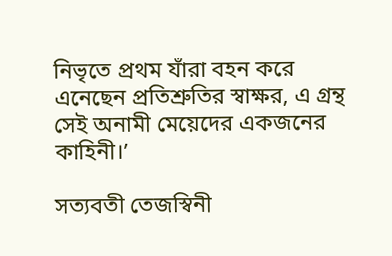নিভৃতে প্রথম যাঁরা বহন করে এনেছেন প্রতিশ্রুতির স্বাক্ষর, এ গ্রন্থ সেই অনামী মেয়েদের একজনের কাহিনী।’

সত্যবতী তেজস্বিনী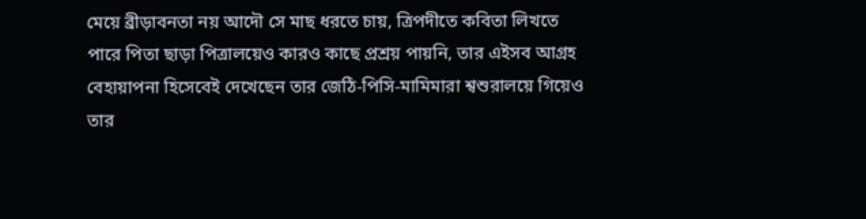মেয়ে ব্রীড়াবনতা নয় আদৌ সে মাছ ধরতে চায়, ত্রিপদীতে কবিতা লিখতে পারে পিতা ছাড়া পিত্রালয়েও কারও কাছে প্রশ্রয় পায়নি, তার এইসব আগ্রহ বেহায়াপনা হিসেবেই দেখেছেন তার জেঠি-পিসি-মামিমারা শ্বশুরালয়ে গিয়েও তার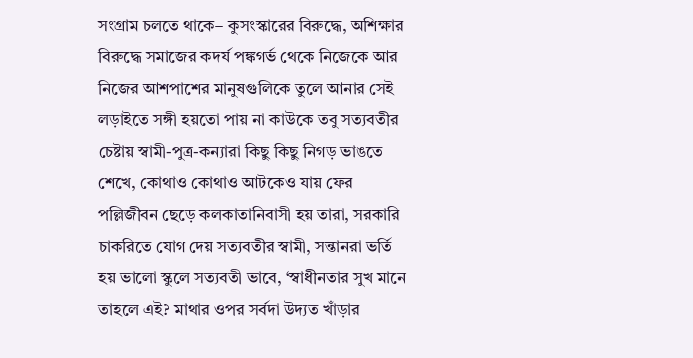সংগ্রাম চলতে থাকে– কুসংস্কারের বিরুদ্ধে, অশিক্ষার বিরুদ্ধে সমাজের কদর্য পঙ্কগর্ভ থেকে নিজেকে আর নিজের আশপাশের মানুষগুলিকে তুলে আনার সেই লড়াইতে সঙ্গী হয়তো পায় না কাউকে তবু সত্যবতীর চেষ্টায় স্বামী-পুত্র-কন্যারা কিছু কিছু নিগড় ভাঙতে শেখে, কোথাও কোথাও আটকেও যায় ফের পল্লিজীবন ছেড়ে কলকাতানিবাসী হয় তারা, সরকারি চাকরিতে যোগ দেয় সত্যবতীর স্বামী, সন্তানরা ভর্তি হয় ভালো স্কুলে সত্যবতী ভাবে, ‘স্বাধীনতার সুখ মানে তাহলে এই? মাথার ওপর সর্বদা উদ্যত খাঁড়ার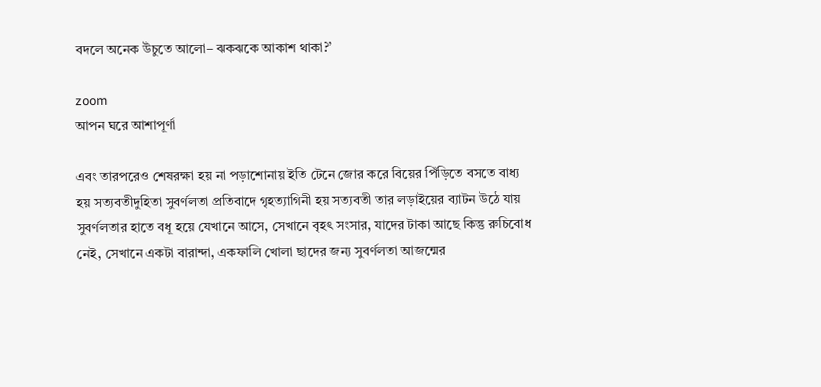বদলে অনেক উঁচুতে আলো– ঝকঝকে আকাশ থাকা?’

zoom
আপন ঘরে আশাপূর্ণা

এবং তারপরেও শেষরক্ষা হয় না পড়াশোনায় ইতি টেনে জোর করে বিয়ের পিঁড়িতে বসতে বাধ্য হয় সত্যবতীদুহিতা সুবর্ণলতা প্রতিবাদে গৃহত্যাগিনী হয় সত্যবতী তার লড়াইয়ের ব্যাটন উঠে যায় সুবর্ণলতার হাতে বধূ হয়ে যেখানে আসে, সেখানে বৃহৎ সংসার, যাদের টাকা আছে কিন্তু রুচিবোধ নেই, সেখানে একটা বারান্দা, একফালি খোলা ছাদের জন্য সুবর্ণলতা আজন্মের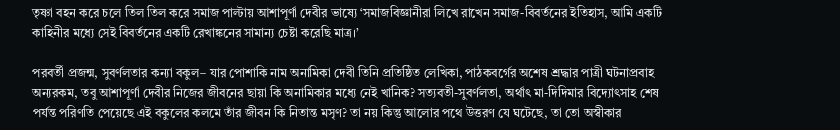তৃষ্ণা বহন করে চলে তিল তিল করে সমাজ পাল্টায় আশাপূর্ণা দেবীর ভাষ্যে ‘সমাজবিজ্ঞানীরা লিখে রাখেন সমাজ-বিবর্তনের ইতিহাস, আমি একটি কাহিনীর মধ্যে সেই বিবর্তনের একটি রেখাঙ্কনের সামান্য চেষ্টা করেছি মাত্র।’

পরবর্তী প্রজন্ম, সুবর্ণলতার কন্যা বকুল– যার পোশাকি নাম অনামিকা দেবী তিনি প্রতিষ্ঠিত লেখিকা, পাঠকবর্গের অশেষ শ্রদ্ধার পাত্রী ঘটনাপ্রবাহ অন্যরকম, তবু আশাপূর্ণা দেবীর নিজের জীবনের ছায়া কি অনামিকার মধ্যে নেই খানিক? সত্যবতী-সুবর্ণলতা, অর্থাৎ মা-দিদিমার বিদ্যোৎসাহ শেষ পর্যন্ত পরিণতি পেয়েছে এই বকুলের কলমে তাঁর জীবন কি নিতান্ত মসৃণ? তা নয় কিন্তু আলোর পথে উত্তরণ যে ঘটেছে, তা তো অস্বীকার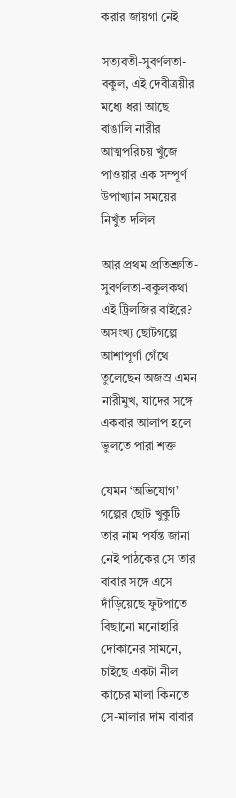করার জায়গা নেই

সত্যবতী-সুবর্ণলতা-বকুল, এই দেবীত্রয়ীর মধ্যে ধরা আছে বাঙালি নারীর আত্মপরিচয় খুঁজে পাওয়ার এক সম্পূর্ণ উপাখ্যান সময়ের নিখুঁত দলিল

আর প্রথম প্রতিশ্রুতি-সুবর্ণলতা-বকুলকথা এই ট্রিলজির বাইরে? অসংখ্য ছোটগল্পে আশাপূর্ণা গেঁথে তুলেছেন অজস্র এমন নারীমুখ, যাদের সঙ্গে একবার আলাপ হলে ভুলতে পারা শক্ত

যেমন ‘অভিযোগ’ গল্পের ছোট খুকুটি তার নাম পর্যন্ত জানা নেই পাঠকের সে তার বাবার সঙ্গে এসে দাঁড়িয়েছে ফুটপাতে বিছানো মনোহারি দোকানের সামনে, চাইছে একটা নীল কাচের মালা কিনতে সে-মালার দাম বাবার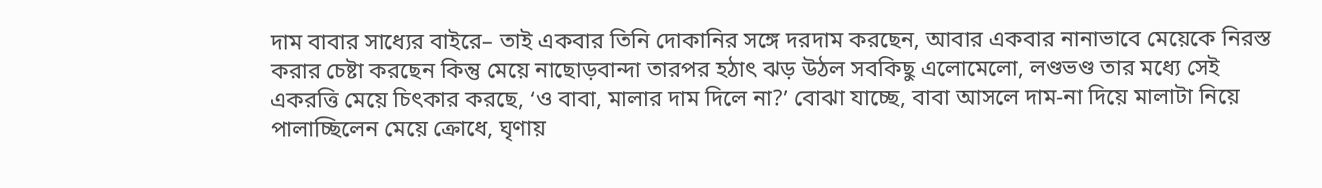দাম বাবার সাধ্যের বাইরে– তাই একবার তিনি দোকানির সঙ্গে দরদাম করছেন, আবার একবার নানাভাবে মেয়েকে নিরস্ত করার চেষ্টা করছেন কিন্তু মেয়ে নাছোড়বান্দা তারপর হঠাৎ ঝড় উঠল সবকিছু এলোমেলো, লণ্ডভণ্ড তার মধ্যে সেই একরত্তি মেয়ে চিৎকার করছে, ‘ও বাবা, মালার দাম দিলে না?’ বোঝা যাচ্ছে, বাবা আসলে দাম-না দিয়ে মালাটা নিয়ে পালাচ্ছিলেন মেয়ে ক্রোধে, ঘৃণায়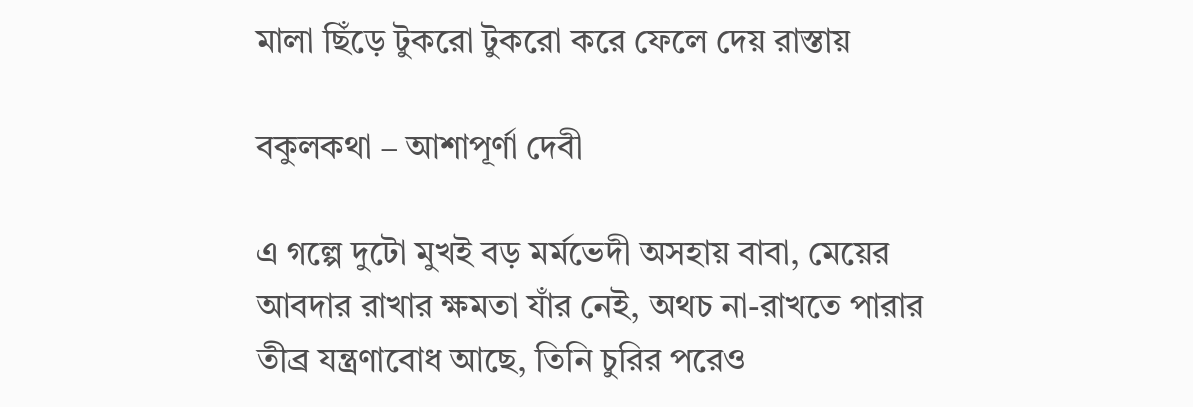মালা ছিঁড়ে টুকরো টুকরো করে ফেলে দেয় রাস্তায়

বকুলকথা – আশাপূর্ণা দেবী

এ গল্পে দুটো মুখই বড় মর্মভেদী অসহায় বাবা, মেয়ের আবদার রাখার ক্ষমতা যাঁর নেই, অথচ না-রাখতে পারার তীব্র যন্ত্রণাবোধ আছে, তিনি চুরির পরেও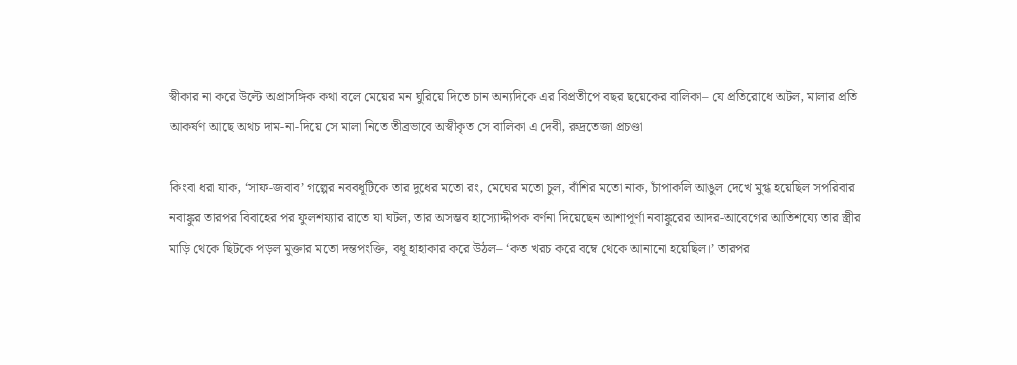স্বীকার না করে উল্টে অপ্রাসঙ্গিক কথা বলে মেয়ের মন ঘুরিয়ে দিতে চান অন্যদিকে এর বিপ্রতীপে বছর ছয়েকের বালিকা– যে প্রতিরোধে অটল, মালার প্রতি আকর্ষণ আছে অথচ দাম-না-দিয়ে সে মালা নিতে তীব্রভাবে অস্বীকৃত সে বালিকা এ দেবী, রুদ্রতেজা প্রচণ্ডা

কিংবা ধরা যাক, ‘সাফ-জবাব’ গল্পের নববধূটিকে তার দুধের মতো রং, মেঘের মতো চুল, বাঁশির মতো নাক, চাঁপাকলি আঙুল দেখে মুগ্ধ হয়েছিল সপরিবার নবাঙ্কুর তারপর বিবাহের পর ফুলশয্যার রাতে যা ঘটল, তার অসম্ভব হাস্যোদ্দীপক বর্ণনা দিয়েছেন আশাপূর্ণা নবাঙ্কুরের আদর-আবেগের আতিশয্যে তার স্ত্রীর মাড়ি থেকে ছিটকে পড়ল মুক্তার মতো দন্তপংক্তি, বধূ হাহাকার করে উঠল– ‘কত খরচ করে বম্বে থেকে আনানো হয়েছিল।’ তারপর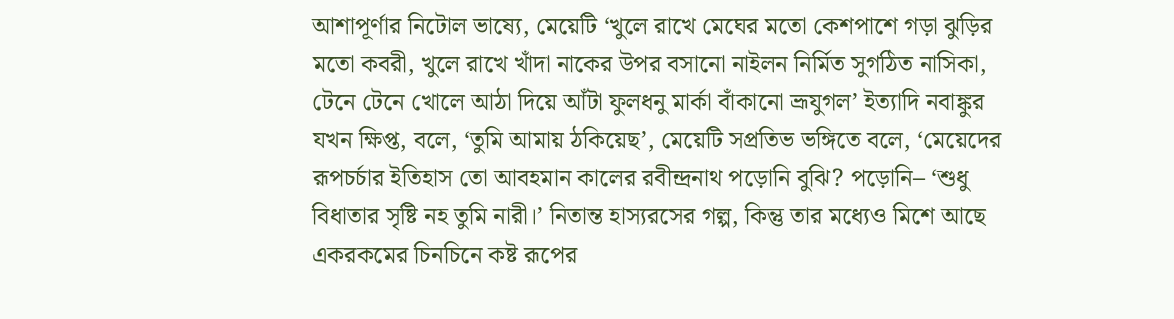আশাপূর্ণার নিটোল ভাষ্যে, মেয়েটি ‘খুলে রাখে মেঘের মতো কেশপাশে গড়া ঝুড়ির মতো কবরী, খুলে রাখে খাঁদা নাকের উপর বসানো নাইলন নির্মিত সুগঠিত নাসিকা, টেনে টেনে খোলে আঠা দিয়ে আঁটা ফুলধনু মার্কা বাঁকানো ভ্রূযুগল’ ইত্যাদি নবাঙ্কুর যখন ক্ষিপ্ত, বলে, ‘তুমি আমায় ঠকিয়েছ’, মেয়েটি সপ্রতিভ ভঙ্গিতে বলে, ‘মেয়েদের রূপচর্চার ইতিহাস তো আবহমান কালের রবীন্দ্রনাথ পড়োনি বুঝি? পড়োনি– ‘শুধু বিধাতার সৃষ্টি নহ তুমি নারী।’ নিতান্ত হাস্যরসের গল্প, কিন্তু তার মধ্যেও মিশে আছে একরকমের চিনচিনে কষ্ট রূপের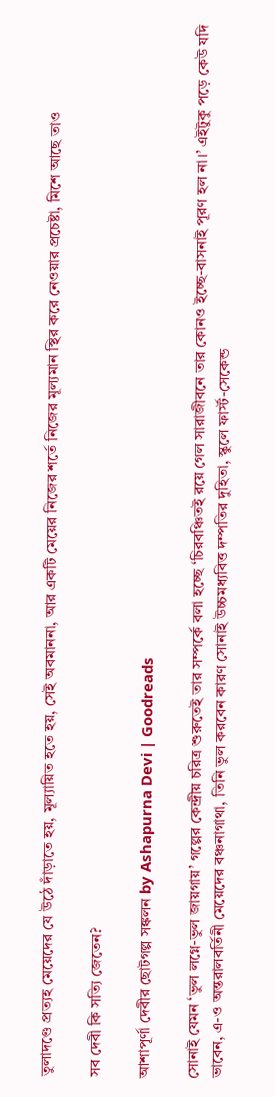তুলাদণ্ডে প্রত্যহ মেয়েদের যে উঠে দাঁড়াতে হয়, মূল্যায়িত হতে হয়, সেই অবমাননা, আর একটি মেয়ের নিজের শর্তে নিজের মূল্যমান স্থির করে নেওয়ার প্রচেষ্টা, মিশে আছে তাও

সব দেবী কি সত্যি জেতেন?

আশাপূর্ণা দেবীর ছোটগল্প সঙ্কলন by Ashapurna Devi | Goodreads

সোনাই যেমন ‘ভুল লগ্নে-ভুল জায়গায়’ গল্পের কেন্দ্রীয় চরিত্র শুরুতেই তার সম্পর্কে বলা হচ্ছে ‘চিরবঞ্চিতই রয়ে গেল সারাজীবনে তার কোনও ইচ্ছে-বাসনাই পূরণ হল না।’ এইটুকু পড়ে কেউ যদি ভাবেন, এ-ও অন্তরালবর্তিনী মেয়েদের বঞ্চনাগাথা, তিনি ভুল করবেন কারণ সোনাই উচ্চমধ্যবিত্ত দম্পতির দুহিতা, স্কুলে ফার্স্ট-সেকেন্ড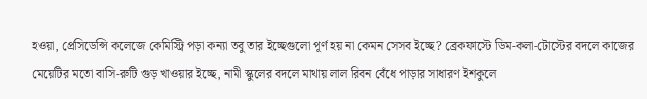হওয়া, প্রেসিডেন্সি কলেজে কেমিস্ট্রি পড়া কন্যা তবু তার ইচ্ছেগুলো পূর্ণ হয় না কেমন সেসব ইচ্ছে? ব্রেকফাস্টে ডিম-কলা-টোস্টের বদলে কাজের মেয়েটির মতো বাসি-রুটি গুড় খাওয়ার ইচ্ছে, নামী স্কুলের বদলে মাথায় লাল রিবন বেঁধে পাড়ার সাধারণ ইশকুলে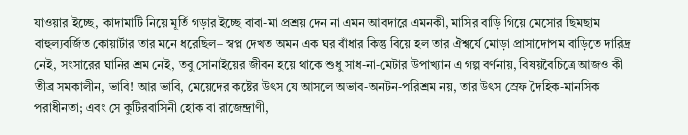যাওয়ার ইচ্ছে, কাদামাটি নিয়ে মূর্তি গড়ার ইচ্ছে বাবা-মা প্রশ্রয় দেন না এমন আবদারে এমনকী, মাসির বাড়ি গিয়ে মেসোর ছিমছাম বাহুল্যবর্জিত কোয়ার্টার তার মনে ধরেছিল– স্বপ্ন দেখত অমন এক ঘর বাঁধার কিন্তু বিয়ে হল তার ঐশ্বর্যে মোড়া প্রাসাদোপম বাড়িতে দারিদ্র নেই, সংসারের ঘানির শ্রম নেই, তবু সোনাইয়ের জীবন হয়ে থাকে শুধু সাধ-না-মেটার উপাখ্যান এ গল্প বর্ণনায়, বিষয়বৈচিত্রে আজও কী তীব্র সমকালীন, ভাবি! আর ভাবি, মেয়েদের কষ্টের উৎস যে আসলে অভাব-অনটন-পরিশ্রম নয়, তার উৎস স্রেফ দৈহিক-মানসিক পরাধীনতা; এবং সে কুটিরবাসিনী হোক বা রাজেন্দ্রাণী,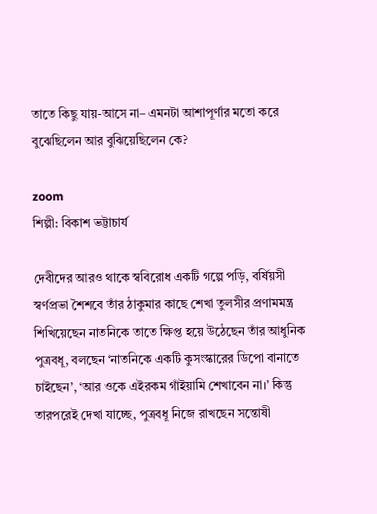তাতে কিছু যায়-আসে না– এমনটা আশাপূর্ণার মতো করে বুঝেছিলেন আর বুঝিয়েছিলেন কে?

zoom
শিল্পী: বিকাশ ভট্টাচার্য

দেবীদের আরও থাকে স্ববিরোধ একটি গল্পে পড়ি, বর্ষিয়সী স্বর্ণপ্রভা শৈশবে তাঁর ঠাকুমার কাছে শেখা তুলসীর প্রণামমন্ত্র শিখিয়েছেন নাতনিকে তাতে ক্ষিপ্ত হয়ে উঠেছেন তাঁর আধুনিক পুত্রবধূ, বলছেন ‘নাতনিকে একটি কুসংস্কারের ডিপো বানাতে চাইছেন’, ‘আর ওকে এইরকম গাঁইয়ামি শেখাবেন না।’ কিন্তু তারপরেই দেখা যাচ্ছে, পুত্রবধূ নিজে রাখছেন সন্তোষী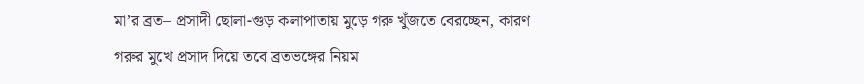মা’র ব্রত– প্রসাদী ছোলা-গুড় কলাপাতায় মুড়ে গরু খুঁজতে বেরচ্ছেন, কারণ গরুর মুখে প্রসাদ দিয়ে তবে ব্রতভঙ্গের নিয়ম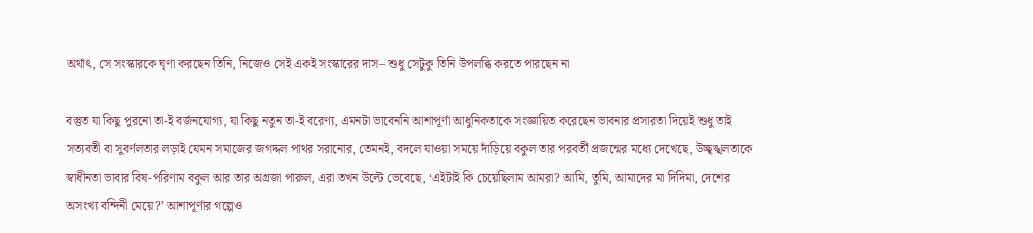অর্থাৎ, সে সংস্কারকে ঘৃণা করছেন তিনি, নিজেও সেই একই সংস্কারের দাস– শুধু সেটুকু তিনি উপলব্ধি করতে পারছেন না

বস্তুত যা কিছু পুরনো তা-ই বর্জনযোগ্য, যা কিছু নতুন তা-ই বরেণ্য, এমনটা ভাবেননি আশাপূর্ণা আধুনিকতাকে সংজ্ঞায়িত করেছেন ভাবনার প্রসারতা দিয়েই শুধু তাই সত্যবতী বা সুবর্ণলতার লড়াই যেমন সমাজের জগদ্দল পাথর সরানোর, তেমনই, বদলে যাওয়া সময়ে দাঁড়িয়ে বকুল তার পরবর্তী প্রজন্মের মধ্যে দেখেছে, উচ্ছৃঙ্খলতাকে স্বাধীনতা ভাবার বিষ-পরিণাম বকুল আর তার অগ্রজা পারুল, এরা তখন উল্টে‌ ভেবেছে, ‘এইটাই কি চেয়েছিলাম আমরা? আমি, তুমি, আমাদের মা দিদিমা, দেশের অসংখ্য বন্দিনী মেয়ে?’ আশাপূর্ণার গল্পেও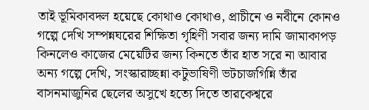তাই ভূমিকাবদল হয়েছে কোথাও কোথাও, প্রাচীনে ও নবীনে কোনও গল্পে দেখি সম্পন্নঘরের শিক্ষিতা গৃহিণী সবার জন্য দামি জামাকাপড় কিনলেও কাজের মেয়েটির জন্য কিনতে তাঁর হাত সরে না আবার অন্য গল্পে দেখি, সংস্কারাচ্ছন্না কটুভাষিণী ভটচাজগিন্নি তাঁর বাসনমাজুনির ছেলের অসুখে হত্যে দিতে তারকেশ্বরে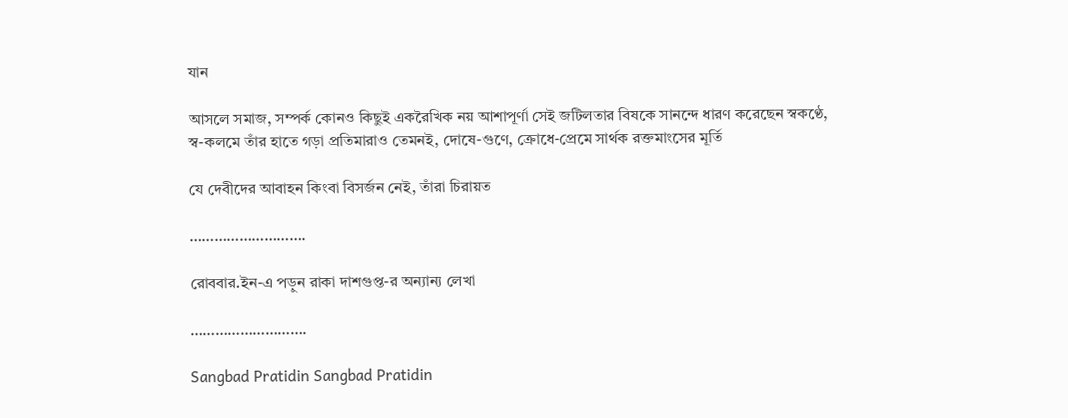যান

আসলে সমাজ, সম্পর্ক কোনও কিছুই একরৈখিক নয় আশাপূর্ণা সেই জটিলতার বিষকে সানন্দে ধারণ করেছেন স্বকণ্ঠে, স্ব-কলমে তাঁর হাতে গড়া প্রতিমারাও তেমনই, দোষে-গুণে, ক্রোধে-প্রেমে সার্থক রক্তমাংসের মূর্তি

যে দেবীদের আবাহন কিংবা বিসর্জন নেই, তাঁরা চিরায়ত

……………………….

রোববার.ইন-এ পড়ুন রাকা দাশগুপ্ত-র অন্যান্য লেখা

……………………….

Sangbad Pratidin Sangbad Pratidin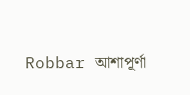Robbar আশাপূর্ণা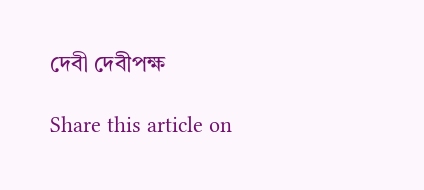দেবী দেবীপক্ষ

Share this article on